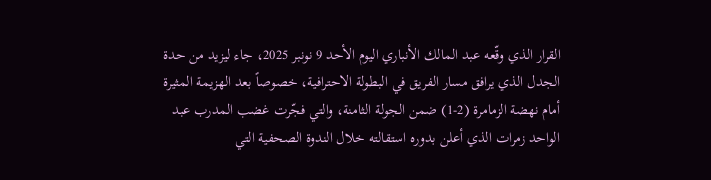القرار الذي وقّعه عبد المالك الأنباري اليوم الأحد 9 نونبر 2025، جاء ليزيد من حدة الجدل الذي يرافق مسار الفريق في البطولة الاحترافية، خصوصاً بعد الهزيمة المثيرة أمام نهضة الزمامرة (2-1) ضمن الجولة الثامنة، والتي فجّرت غضب المدرب عبد الواحد زمرات الذي أعلن بدوره استقالته خلال الندوة الصحفية التي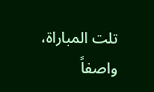تلت المباراة، واصفاً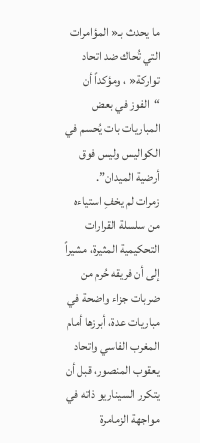ما يحدث بـ« المؤامرات التي تُحاك ضد اتحاد تواركة« ، ومؤكداً أن “الفوز في بعض المباريات بات يُحسم في الكواليس وليس فوق أرضية الميدان”.
زمرات لم يخفِ استياءه من سلسلة القرارات التحكيمية المثيرة، مشيراً إلى أن فريقه حُرم من ضربات جزاء واضحة في مباريات عدة، أبرزها أمام المغرب الفاسي واتحاد يعقوب المنصور، قبل أن يتكرر السيناريو ذاته في مواجهة الزمامرة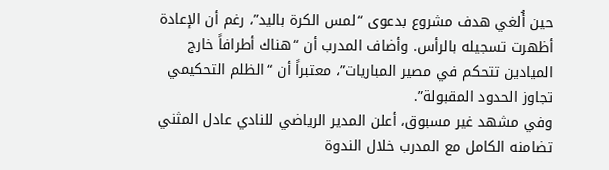حين أُلغي هدف مشروع بدعوى “لمس الكرة باليد”، رغم أن الإعادة أظهرت تسجيله بالرأس. وأضاف المدرب أن “هناك أطرافاً خارج الميادين تتحكم في مصير المباريات”، معتبراً أن “الظلم التحكيمي تجاوز الحدود المقبولة”.
وفي مشهد غير مسبوق، أعلن المدير الرياضي للنادي عادل المثني تضامنه الكامل مع المدرب خلال الندوة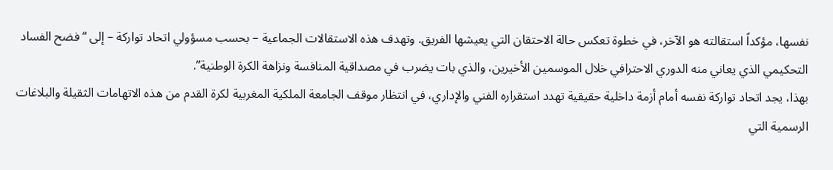نفسها، مؤكداً استقالته هو الآخر، في خطوة تعكس حالة الاحتقان التي يعيشها الفريق. وتهدف هذه الاستقالات الجماعية – بحسب مسؤولي اتحاد تواركة – إلى “فضح الفساد التحكيمي الذي يعاني منه الدوري الاحترافي خلال الموسمين الأخيرين، والذي بات يضرب في مصداقية المنافسة ونزاهة الكرة الوطنية”.
بهذا، يجد اتحاد تواركة نفسه أمام أزمة داخلية حقيقية تهدد استقراره الفني والإداري، في انتظار موقف الجامعة الملكية المغربية لكرة القدم من هذه الاتهامات الثقيلة والبلاغات الرسمية التي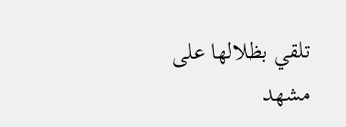تلقي بظلالها على مشهد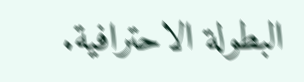البطولة الاحترافية.